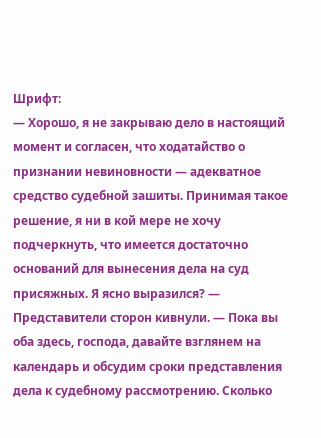Шрифт:
— Хорошо, я не закрываю дело в настоящий момент и согласен, что ходатайство о признании невиновности — адекватное средство судебной зашиты. Принимая такое решение, я ни в кой мере не хочу подчеркнуть, что имеется достаточно оснований для вынесения дела на суд присяжных. Я ясно выразился? — Представители сторон кивнули. — Пока вы оба здесь, господа, давайте взглянем на календарь и обсудим сроки представления дела к судебному рассмотрению. Сколько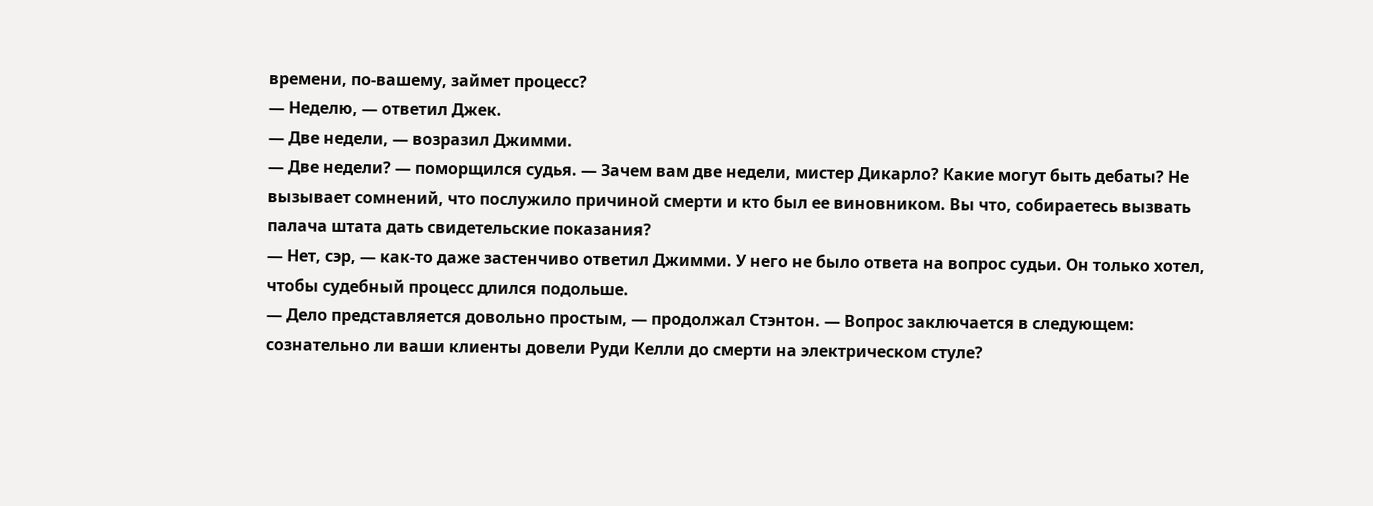времени, по-вашему, займет процесс?
— Неделю, — ответил Джек.
— Две недели, — возразил Джимми.
— Две недели? — поморщился судья. — Зачем вам две недели, мистер Дикарло? Какие могут быть дебаты? Не вызывает сомнений, что послужило причиной смерти и кто был ее виновником. Вы что, собираетесь вызвать палача штата дать свидетельские показания?
— Нет, сэр, — как-то даже застенчиво ответил Джимми. У него не было ответа на вопрос судьи. Он только хотел, чтобы судебный процесс длился подольше.
— Дело представляется довольно простым, — продолжал Стэнтон. — Вопрос заключается в следующем: сознательно ли ваши клиенты довели Руди Келли до смерти на электрическом стуле?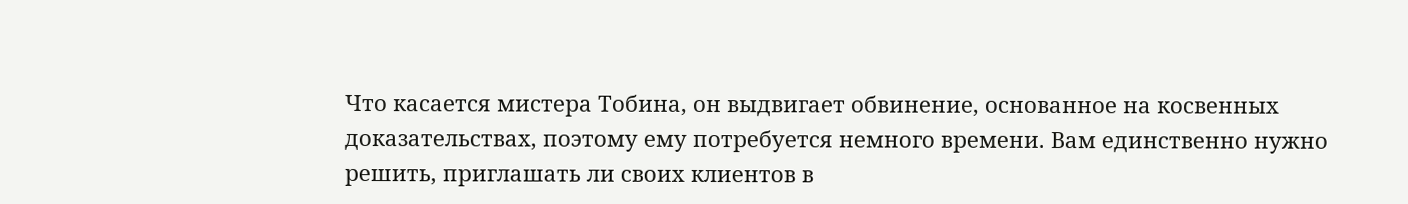Что касается мистера Тобина, он выдвигает обвинение, основанное на косвенных доказательствах, поэтому ему потребуется немного времени. Вам единственно нужно решить, приглашать ли своих клиентов в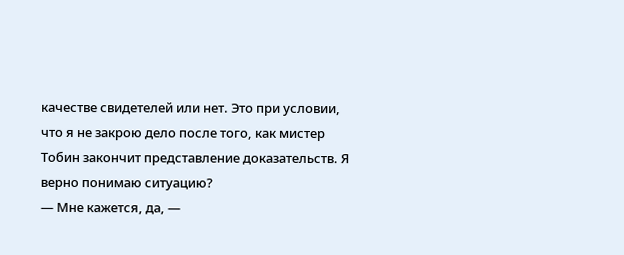качестве свидетелей или нет. Это при условии, что я не закрою дело после того, как мистер Тобин закончит представление доказательств. Я верно понимаю ситуацию?
— Мне кажется, да, —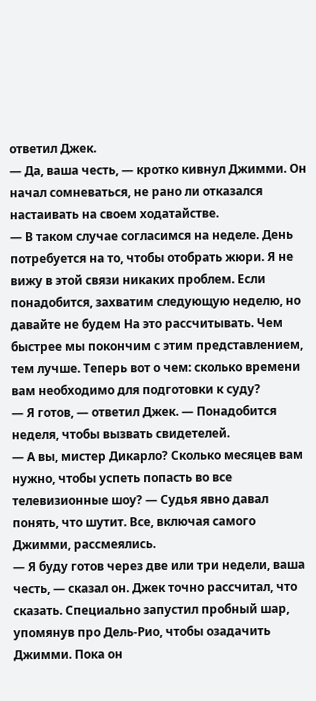ответил Джек.
— Да, ваша честь, — кротко кивнул Джимми. Он начал сомневаться, не рано ли отказался настаивать на своем ходатайстве.
— В таком случае согласимся на неделе. День потребуется на то, чтобы отобрать жюри. Я не вижу в этой связи никаких проблем. Если понадобится, захватим следующую неделю, но давайте не будем На это рассчитывать. Чем быстрее мы покончим с этим представлением, тем лучше. Теперь вот о чем: сколько времени вам необходимо для подготовки к суду?
— Я готов, — ответил Джек. — Понадобится неделя, чтобы вызвать свидетелей.
— А вы, мистер Дикарло? Сколько месяцев вам нужно, чтобы успеть попасть во все телевизионные шоу? — Судья явно давал понять, что шутит. Все, включая самого Джимми, рассмеялись.
— Я буду готов через две или три недели, ваша честь, — сказал он. Джек точно рассчитал, что сказать. Специально запустил пробный шар, упомянув про Дель-Рио, чтобы озадачить Джимми. Пока он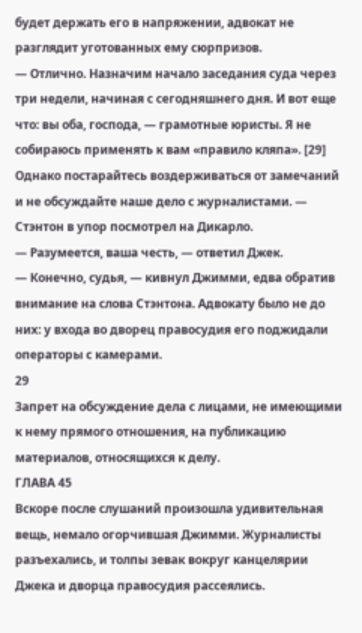будет держать его в напряжении, адвокат не разглядит уготованных ему сюрпризов.
— Отлично. Назначим начало заседания суда через три недели, начиная с сегодняшнего дня. И вот еще что: вы оба, господа, — грамотные юристы. Я не собираюсь применять к вам «правило кляпа». [29] Однако постарайтесь воздерживаться от замечаний и не обсуждайте наше дело с журналистами. — Стэнтон в упор посмотрел на Дикарло.
— Разумеется, ваша честь, — ответил Джек.
— Конечно, судья, — кивнул Джимми, едва обратив внимание на слова Стэнтона. Адвокату было не до них: у входа во дворец правосудия его поджидали операторы с камерами.
29
Запрет на обсуждение дела с лицами, не имеющими к нему прямого отношения, на публикацию материалов, относящихся к делу.
ГЛАВА 45
Вскоре после слушаний произошла удивительная вещь, немало огорчившая Джимми. Журналисты разъехались, и толпы зевак вокруг канцелярии Джека и дворца правосудия рассеялись.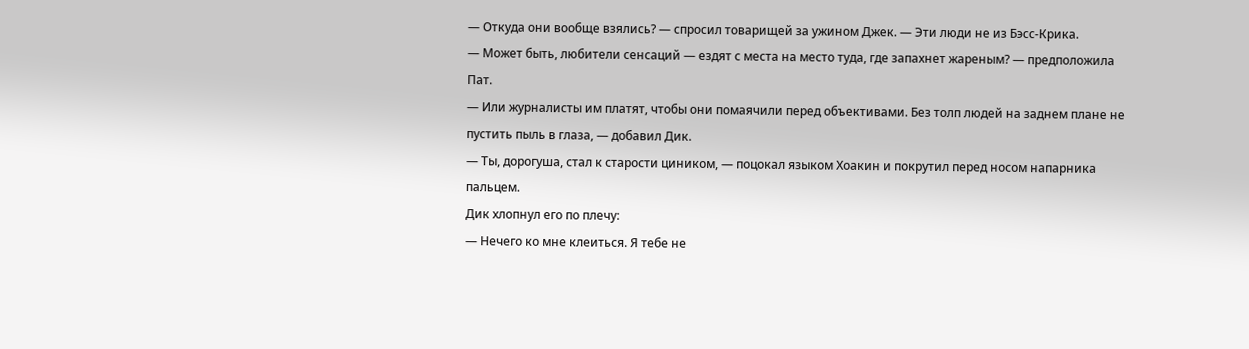— Откуда они вообще взялись? — спросил товарищей за ужином Джек. — Эти люди не из Бэсс-Крика.
— Может быть, любители сенсаций — ездят с места на место туда, где запахнет жареным? — предположила Пат.
— Или журналисты им платят, чтобы они помаячили перед объективами. Без толп людей на заднем плане не пустить пыль в глаза, — добавил Дик.
— Ты, дорогуша, стал к старости циником, — поцокал языком Хоакин и покрутил перед носом напарника пальцем.
Дик хлопнул его по плечу:
— Нечего ко мне клеиться. Я тебе не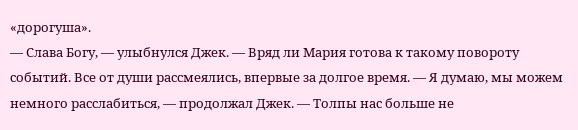«дорогуша».
— Слава Богу, — улыбнулся Джек. — Вряд ли Мария готова к такому повороту событий. Все от души рассмеялись, впервые за долгое время. — Я думаю, мы можем немного расслабиться, — продолжал Джек. — Толпы нас больше не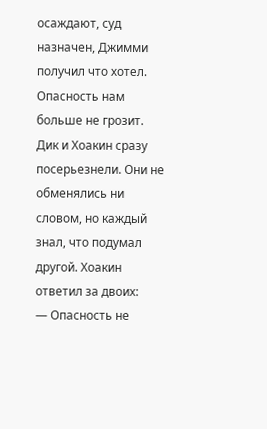осаждают, суд назначен, Джимми получил что хотел. Опасность нам больше не грозит.
Дик и Хоакин сразу посерьезнели. Они не обменялись ни словом, но каждый знал, что подумал другой. Хоакин ответил за двоих:
— Опасность не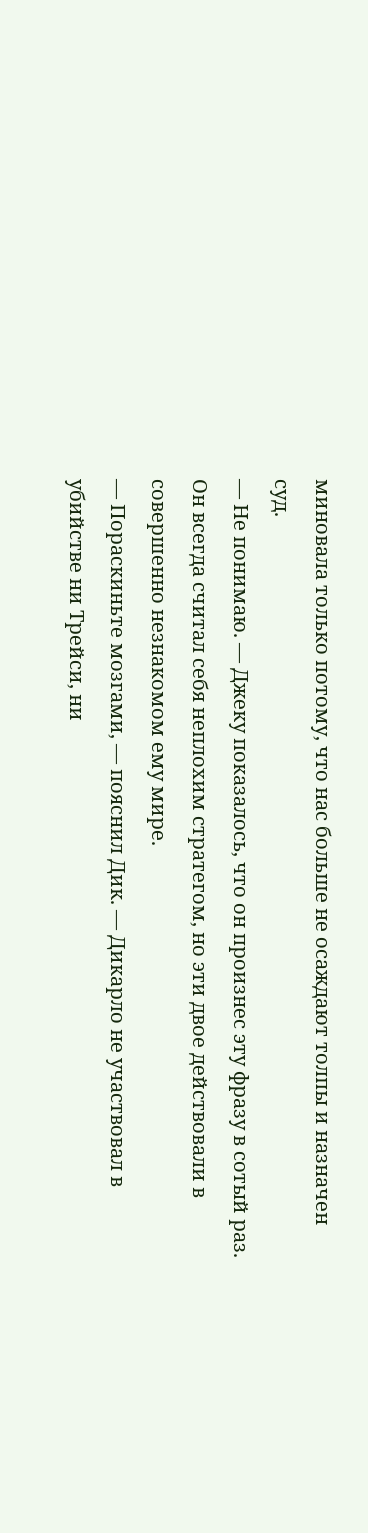миновала только потому, что нас больше не осаждают толпы и назначен суд.
— Не понимаю. — Джеку показалось, что он произнес эту фразу в сотый раз. Он всегда считал себя неплохим стратегом, но эти двое действовали в совершенно незнакомом ему мире.
— Пораскиньте мозгами, — пояснил Дик. — Дикарло не участвовал в убийстве ни Трейси, ни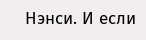Нэнси. И если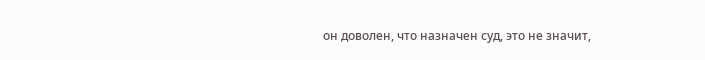он доволен, что назначен суд, это не значит,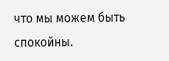что мы можем быть спокойны.